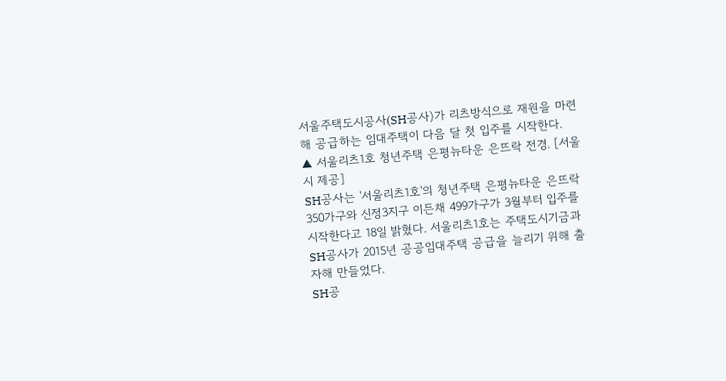서울주택도시공사(SH공사)가 리츠방식으로 재원을 마련해 공급하는 임대주택이 다음 달 첫 입주를 시작한다.
▲ 서울리츠1호 청년주택 은평뉴타운 은뜨락 전경. [서울시 제공]
SH공사는 '서울리츠1호'의 청년주택 은평뉴타운 은뜨락 350가구와 신정3지구 이든채 499가구가 3월부터 입주를 시작한다고 18일 밝혔다. 서울리츠1호는 주택도시기금과 SH공사가 2015년 공공임대주택 공급을 늘리기 위해 출자해 만들었다.
SH공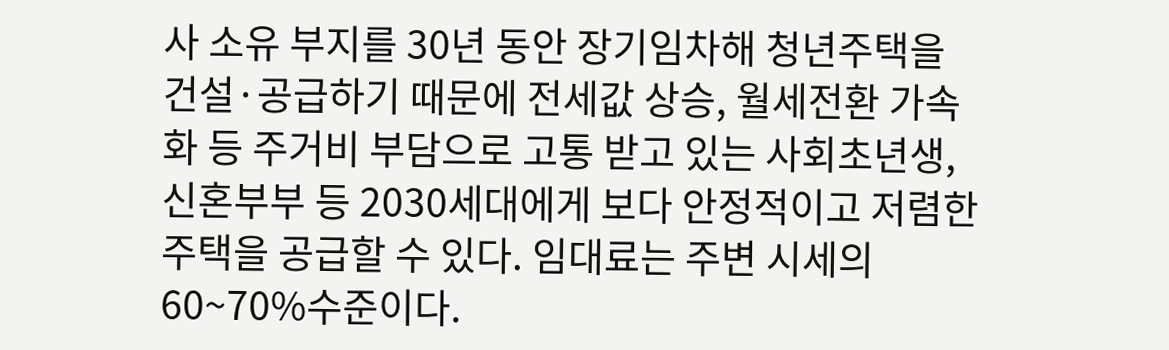사 소유 부지를 30년 동안 장기임차해 청년주택을 건설·공급하기 때문에 전세값 상승, 월세전환 가속화 등 주거비 부담으로 고통 받고 있는 사회초년생, 신혼부부 등 2030세대에게 보다 안정적이고 저렴한 주택을 공급할 수 있다. 임대료는 주변 시세의 60~70%수준이다.